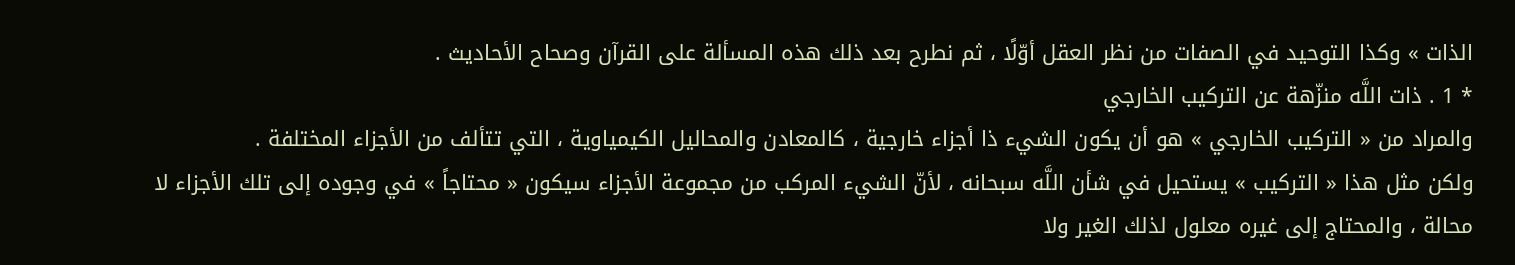الذات » وكذا التوحيد في الصفات من نظر العقل أوّلًا ، ثم نطرح بعد ذلك هذه المسألة على القرآن وصحاح الأحاديث .
* 1 . ذات اللَّه منزّهة عن التركيب الخارجي
والمراد من « التركيب الخارجي » هو أن يكون الشيء ذا أجزاء خارجية ، كالمعادن والمحاليل الكيمياوية ، التي تتألف من الأجزاء المختلفة .
ولكن مثل هذا « التركيب » يستحيل في شأن اللَّه سبحانه ، لأنّ الشيء المركب من مجموعة الأجزاء سيكون « محتاجاً » في وجوده إلى تلك الأجزاء لا محالة ، والمحتاج إلى غيره معلول لذلك الغير ولا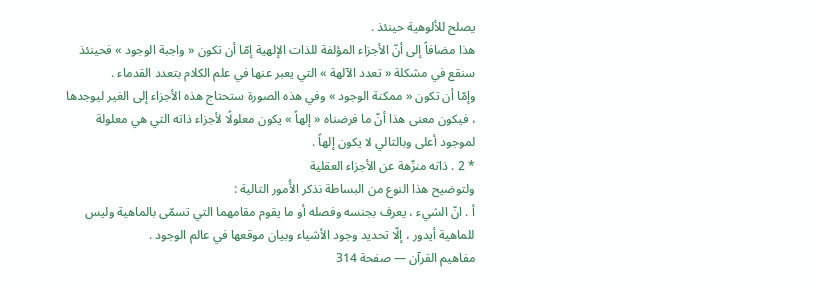يصلح للألوهية حينئذ .
هذا مضافاً إلى أنّ الأجزاء المؤلفة للذات الإلهية إمّا أن تكون « واجبة الوجود » فحينئذ سنقع في مشكلة « تعدد الآلهة » التي يعبر عنها في علم الكلام بتعدد القدماء .
وإمّا أن تكون « ممكنة الوجود » وفي هذه الصورة ستحتاج هذه الأجزاء إلى الغير ليوجدها ، فيكون معنى هذا أنّ ما فرضناه « إلهاً » يكون معلولًا لأجزاء ذاته التي هي معلولة لموجود أعلى وبالتالي لا يكون إلهاً .
* 2 . ذاته منزّهة عن الأجزاء العقلية
ولتوضيح هذا النوع من البساطة نذكر الأُمور التالية :
أ . انّ الشيء ، يعرف بجنسه وفصله أو ما يقوم مقامهما التي تسمّى بالماهية وليس للماهية أيدور ، إلّا تحديد وجود الأشياء وبيان موقعها في عالم الوجود .
مفاهيم القرآن — صفحة 314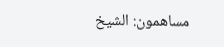مساهمون: الشيخ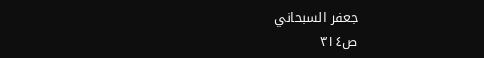جعفر السبحاني
ص٣١٤